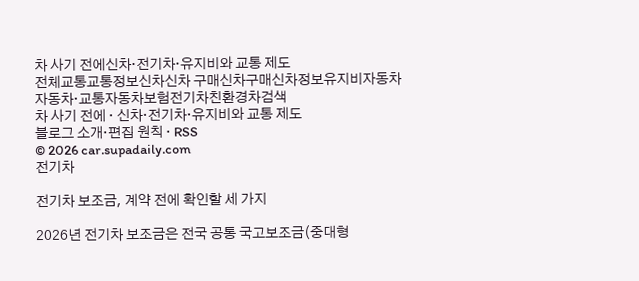차 사기 전에신차·전기차·유지비와 교통 제도
전체교통교통정보신차신차 구매신차구매신차정보유지비자동차자동차·교통자동차보험전기차친환경차검색
차 사기 전에 · 신차·전기차·유지비와 교통 제도
블로그 소개·편집 원칙 · RSS
© 2026 car.supadaily.com
전기차

전기차 보조금, 계약 전에 확인할 세 가지

2026년 전기차 보조금은 전국 공통 국고보조금(중대형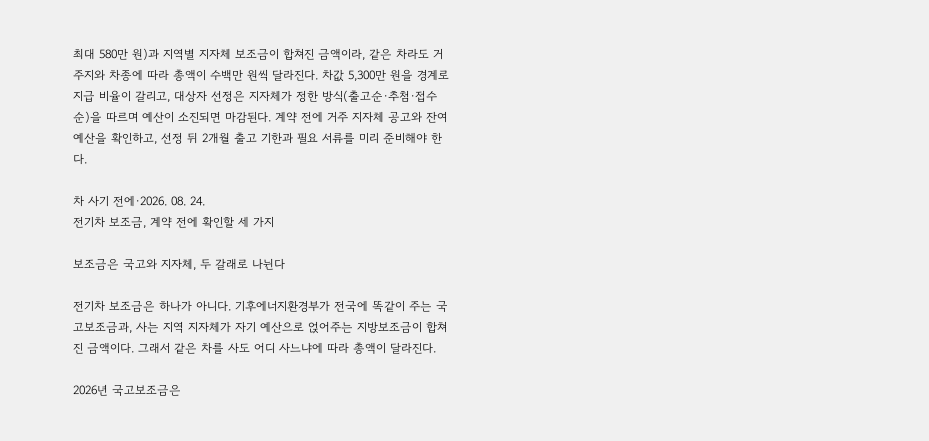최대 580만 원)과 지역별 지자체 보조금이 합쳐진 금액이라, 같은 차라도 거주지와 차종에 따라 총액이 수백만 원씩 달라진다. 차값 5,300만 원을 경계로 지급 비율이 갈리고, 대상자 선정은 지자체가 정한 방식(출고순·추첨·접수순)을 따르며 예산이 소진되면 마감된다. 계약 전에 거주 지자체 공고와 잔여 예산을 확인하고, 선정 뒤 2개월 출고 기한과 필요 서류를 미리 준비해야 한다.

차 사기 전에·2026. 08. 24.
전기차 보조금, 계약 전에 확인할 세 가지

보조금은 국고와 지자체, 두 갈래로 나뉜다

전기차 보조금은 하나가 아니다. 기후에너지환경부가 전국에 똑같이 주는 국고보조금과, 사는 지역 지자체가 자기 예산으로 얹어주는 지방보조금이 합쳐진 금액이다. 그래서 같은 차를 사도 어디 사느냐에 따라 총액이 달라진다.

2026년 국고보조금은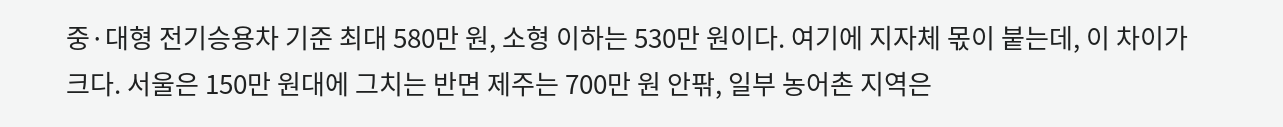중·대형 전기승용차 기준 최대 580만 원, 소형 이하는 530만 원이다. 여기에 지자체 몫이 붙는데, 이 차이가 크다. 서울은 150만 원대에 그치는 반면 제주는 700만 원 안팎, 일부 농어촌 지역은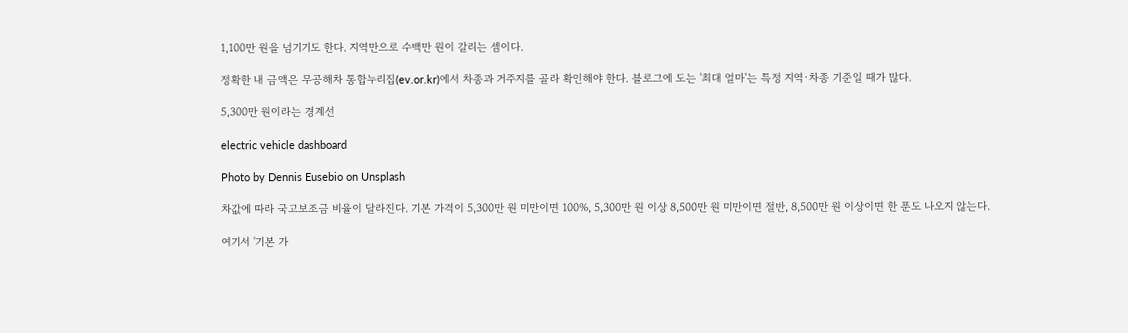1,100만 원을 넘기기도 한다. 지역만으로 수백만 원이 갈리는 셈이다.

정확한 내 금액은 무공해차 통합누리집(ev.or.kr)에서 차종과 거주지를 골라 확인해야 한다. 블로그에 도는 '최대 얼마'는 특정 지역·차종 기준일 때가 많다.

5,300만 원이라는 경계선

electric vehicle dashboard

Photo by Dennis Eusebio on Unsplash

차값에 따라 국고보조금 비율이 달라진다. 기본 가격이 5,300만 원 미만이면 100%, 5,300만 원 이상 8,500만 원 미만이면 절반, 8,500만 원 이상이면 한 푼도 나오지 않는다.

여기서 '기본 가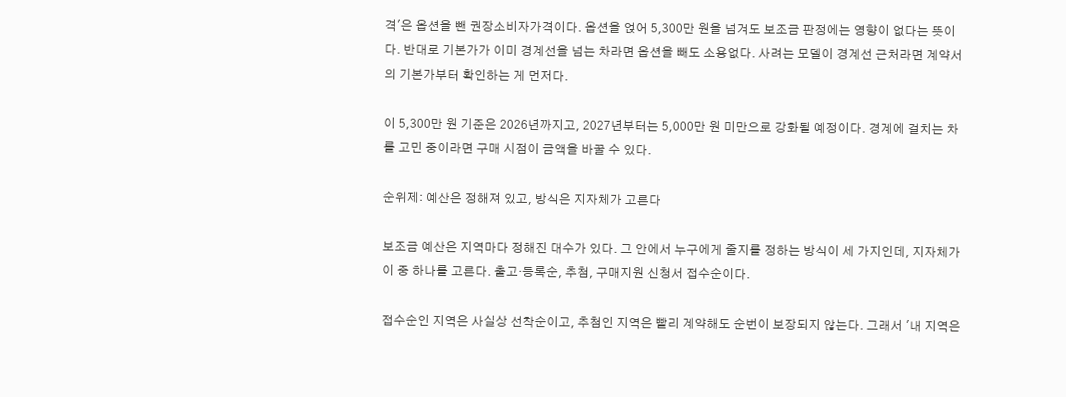격'은 옵션을 뺀 권장소비자가격이다. 옵션을 얹어 5,300만 원을 넘겨도 보조금 판정에는 영향이 없다는 뜻이다. 반대로 기본가가 이미 경계선을 넘는 차라면 옵션을 빼도 소용없다. 사려는 모델이 경계선 근처라면 계약서의 기본가부터 확인하는 게 먼저다.

이 5,300만 원 기준은 2026년까지고, 2027년부터는 5,000만 원 미만으로 강화될 예정이다. 경계에 걸치는 차를 고민 중이라면 구매 시점이 금액을 바꿀 수 있다.

순위제: 예산은 정해져 있고, 방식은 지자체가 고른다

보조금 예산은 지역마다 정해진 대수가 있다. 그 안에서 누구에게 줄지를 정하는 방식이 세 가지인데, 지자체가 이 중 하나를 고른다. 출고·등록순, 추첨, 구매지원 신청서 접수순이다.

접수순인 지역은 사실상 선착순이고, 추첨인 지역은 빨리 계약해도 순번이 보장되지 않는다. 그래서 '내 지역은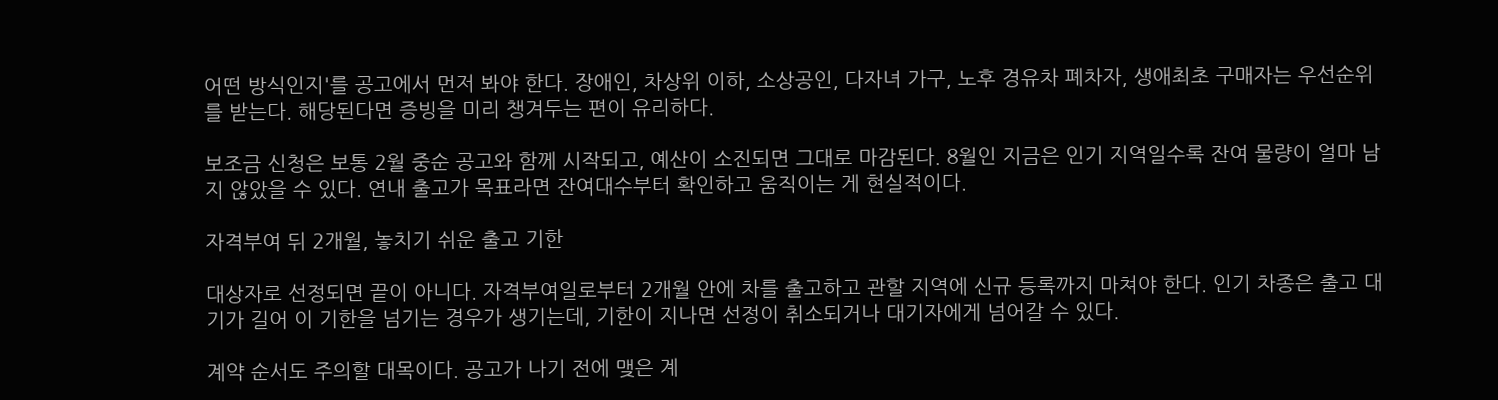어떤 방식인지'를 공고에서 먼저 봐야 한다. 장애인, 차상위 이하, 소상공인, 다자녀 가구, 노후 경유차 폐차자, 생애최초 구매자는 우선순위를 받는다. 해당된다면 증빙을 미리 챙겨두는 편이 유리하다.

보조금 신청은 보통 2월 중순 공고와 함께 시작되고, 예산이 소진되면 그대로 마감된다. 8월인 지금은 인기 지역일수록 잔여 물량이 얼마 남지 않았을 수 있다. 연내 출고가 목표라면 잔여대수부터 확인하고 움직이는 게 현실적이다.

자격부여 뒤 2개월, 놓치기 쉬운 출고 기한

대상자로 선정되면 끝이 아니다. 자격부여일로부터 2개월 안에 차를 출고하고 관할 지역에 신규 등록까지 마쳐야 한다. 인기 차종은 출고 대기가 길어 이 기한을 넘기는 경우가 생기는데, 기한이 지나면 선정이 취소되거나 대기자에게 넘어갈 수 있다.

계약 순서도 주의할 대목이다. 공고가 나기 전에 맺은 계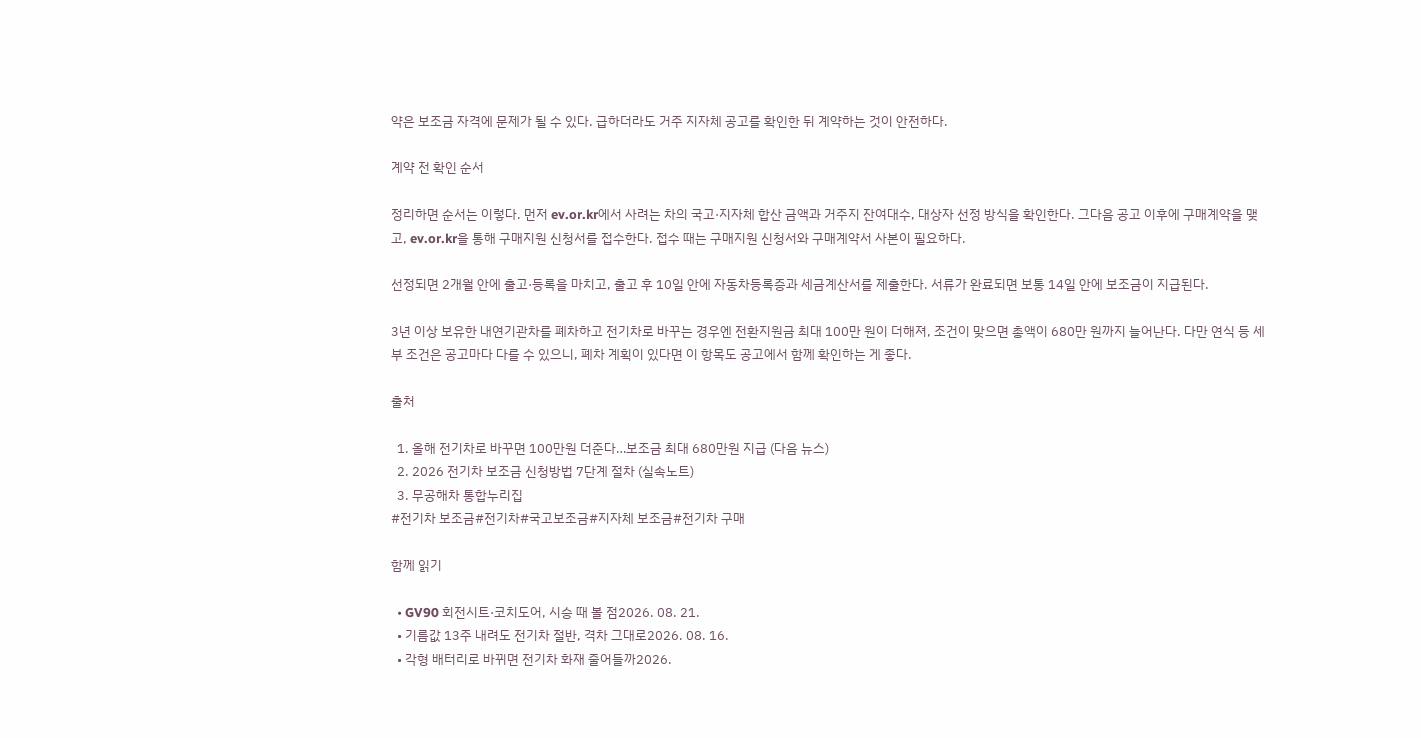약은 보조금 자격에 문제가 될 수 있다. 급하더라도 거주 지자체 공고를 확인한 뒤 계약하는 것이 안전하다.

계약 전 확인 순서

정리하면 순서는 이렇다. 먼저 ev.or.kr에서 사려는 차의 국고·지자체 합산 금액과 거주지 잔여대수, 대상자 선정 방식을 확인한다. 그다음 공고 이후에 구매계약을 맺고, ev.or.kr을 통해 구매지원 신청서를 접수한다. 접수 때는 구매지원 신청서와 구매계약서 사본이 필요하다.

선정되면 2개월 안에 출고·등록을 마치고, 출고 후 10일 안에 자동차등록증과 세금계산서를 제출한다. 서류가 완료되면 보통 14일 안에 보조금이 지급된다.

3년 이상 보유한 내연기관차를 폐차하고 전기차로 바꾸는 경우엔 전환지원금 최대 100만 원이 더해져, 조건이 맞으면 총액이 680만 원까지 늘어난다. 다만 연식 등 세부 조건은 공고마다 다를 수 있으니, 폐차 계획이 있다면 이 항목도 공고에서 함께 확인하는 게 좋다.

출처

  1. 올해 전기차로 바꾸면 100만원 더준다…보조금 최대 680만원 지급 (다음 뉴스)
  2. 2026 전기차 보조금 신청방법 7단계 절차 (실속노트)
  3. 무공해차 통합누리집
#전기차 보조금#전기차#국고보조금#지자체 보조금#전기차 구매

함께 읽기

  • GV90 회전시트·코치도어, 시승 때 볼 점2026. 08. 21.
  • 기름값 13주 내려도 전기차 절반, 격차 그대로2026. 08. 16.
  • 각형 배터리로 바뀌면 전기차 화재 줄어들까2026.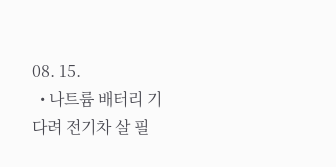08. 15.
  • 나트륨 배터리 기다려 전기차 살 필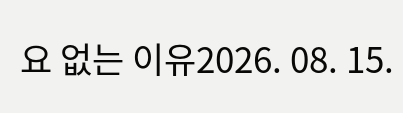요 없는 이유2026. 08. 15.